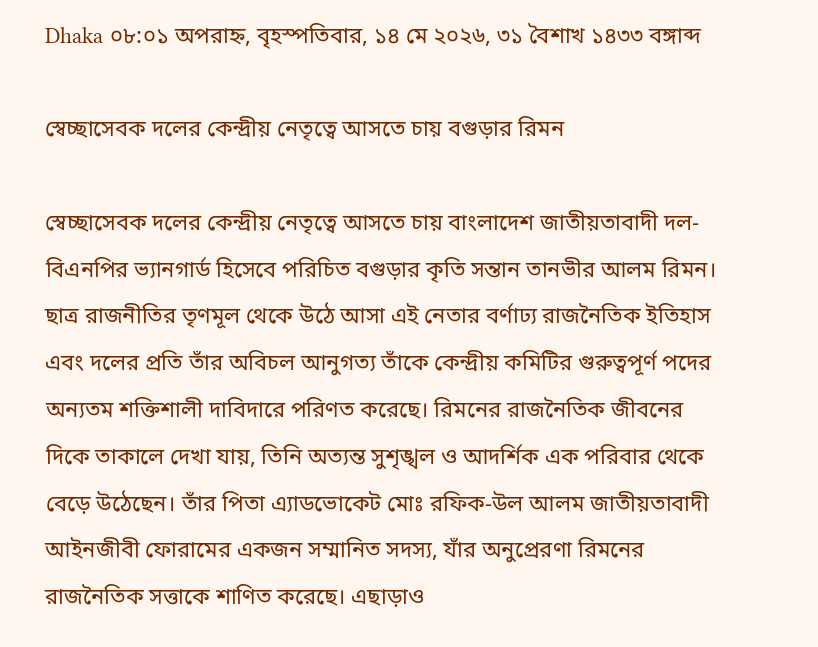Dhaka ০৮:০১ অপরাহ্ন, বৃহস্পতিবার, ১৪ মে ২০২৬, ৩১ বৈশাখ ১৪৩৩ বঙ্গাব্দ

স্বেচ্ছাসেবক দলের কেন্দ্রীয় নেতৃত্বে আসতে চায় বগুড়ার রিমন

স্বেচ্ছাসেবক দলের কেন্দ্রীয় নেতৃত্বে আসতে চায় বাংলাদেশ জাতীয়তাবাদী দল-বিএনপির ভ্যানগার্ড হিসেবে পরিচিত বগুড়ার কৃতি সন্তান তানভীর আলম রিমন। ছাত্র রাজনীতির তৃণমূল থেকে উঠে আসা এই নেতার বর্ণাঢ্য রাজনৈতিক ইতিহাস এবং দলের প্রতি তাঁর অবিচল আনুগত্য তাঁকে কেন্দ্রীয় কমিটির গুরুত্বপূর্ণ পদের অন্যতম শক্তিশালী দাবিদারে পরিণত করেছে। রিমনের রাজনৈতিক জীবনের দিকে তাকালে দেখা যায়, তিনি অত্যন্ত সুশৃঙ্খল ও আদর্শিক এক পরিবার থেকে বেড়ে উঠেছেন। তাঁর পিতা এ্যাডভোকেট মোঃ রফিক-উল আলম জাতীয়তাবাদী আইনজীবী ফোরামের একজন সম্মানিত সদস্য, যাঁর অনুপ্রেরণা রিমনের রাজনৈতিক সত্তাকে শাণিত করেছে। এছাড়াও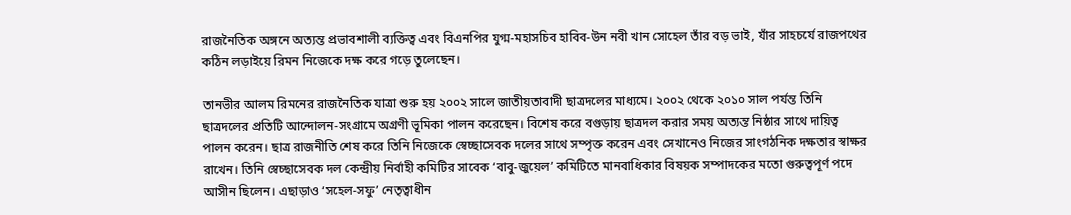রাজনৈতিক অঙ্গনে অত্যন্ত প্রভাবশালী ব্যক্তিত্ব এবং বিএনপির যুগ্ম-মহাসচিব হাবিব-উন নবী খান সোহেল তাঁর বড় ভাই, যাঁর সাহচর্যে রাজপথের কঠিন লড়াইয়ে রিমন নিজেকে দক্ষ করে গড়ে তুলেছেন।

তানভীর আলম রিমনের রাজনৈতিক যাত্রা শুরু হয় ২০০২ সালে জাতীয়তাবাদী ছাত্রদলের মাধ্যমে। ২০০২ থেকে ২০১০ সাল পর্যন্ত তিনি ছাত্রদলের প্রতিটি আন্দোলন-সংগ্রামে অগ্রণী ভূমিকা পালন করেছেন। বিশেষ করে বগুড়ায় ছাত্রদল করার সময় অত্যন্ত নিষ্ঠার সাথে দায়িত্ব পালন করেন। ছাত্র রাজনীতি শেষ করে তিনি নিজেকে স্বেচ্ছাসেবক দলের সাথে সম্পৃক্ত করেন এবং সেখানেও নিজের সাংগঠনিক দক্ষতার স্বাক্ষর রাখেন। তিনি স্বেচ্ছাসেবক দল কেন্দ্রীয় নির্বাহী কমিটির সাবেক ‘বাবু-জুয়েল’ কমিটিতে মানবাধিকার বিষয়ক সম্পাদকের মতো গুরুত্বপূর্ণ পদে আসীন ছিলেন। এছাড়াও ‘সহেল-সফু’ নেতৃত্বাধীন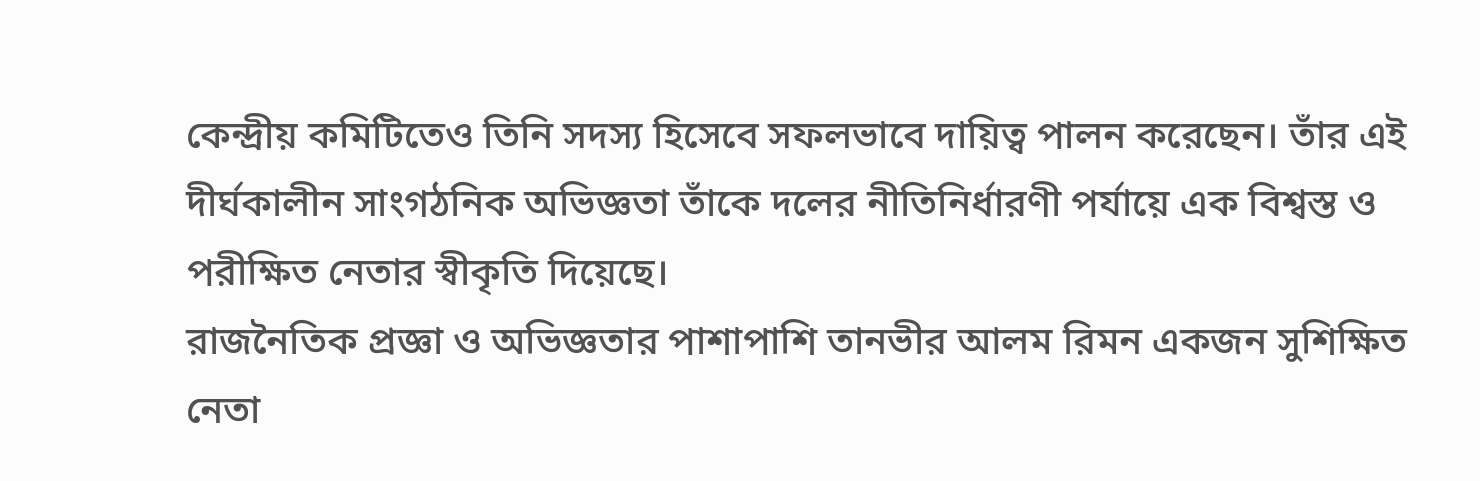কেন্দ্রীয় কমিটিতেও তিনি সদস্য হিসেবে সফলভাবে দায়িত্ব পালন করেছেন। তাঁর এই দীর্ঘকালীন সাংগঠনিক অভিজ্ঞতা তাঁকে দলের নীতিনির্ধারণী পর্যায়ে এক বিশ্বস্ত ও পরীক্ষিত নেতার স্বীকৃতি দিয়েছে।
রাজনৈতিক প্রজ্ঞা ও অভিজ্ঞতার পাশাপাশি তানভীর আলম রিমন একজন সুশিক্ষিত নেতা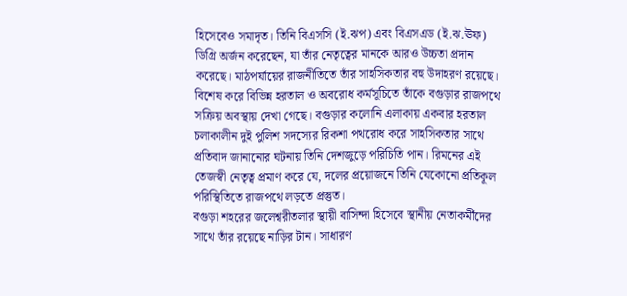হিসেবেও সমাদৃত। তিনি বিএসসি (ই.ঝপ) এবং বিএসএড (ই.ঝ.ঊফ) ডিগ্রি অর্জন করেছেন, যা তাঁর নেতৃত্বের মানকে আরও উচ্চতা প্রদান করেছে। মাঠপর্যায়ের রাজনীতিতে তাঁর সাহসিকতার বহু উদাহরণ রয়েছে। বিশেষ করে বিভিন্ন হরতাল ও অবরোধ কর্মসূচিতে তাঁকে বগুড়ার রাজপথে সক্রিয় অবস্থায় দেখা গেছে। বগুড়ার কলোনি এলাকায় একবার হরতাল চলাকালীন দুই পুলিশ সদস্যের রিকশা পথরোধ করে সাহসিকতার সাথে প্রতিবাদ জানানোর ঘটনায় তিনি দেশজুড়ে পরিচিতি পান। রিমনের এই তেজস্বী নেতৃত্ব প্রমাণ করে যে, দলের প্রয়োজনে তিনি যেকোনো প্রতিকূল পরিস্থিতিতে রাজপথে লড়তে প্রস্তুত।
বগুড়া শহরের জলেশ্বরীতলার স্থায়ী বাসিন্দা হিসেবে স্থানীয় নেতাকর্মীদের সাথে তাঁর রয়েছে নাড়ির টান। সাধারণ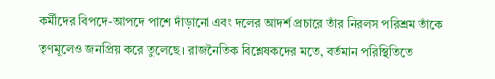কর্মীদের বিপদে-আপদে পাশে দাঁড়ানো এবং দলের আদর্শ প্রচারে তাঁর নিরলস পরিশ্রম তাঁকে তৃণমূলেও জনপ্রিয় করে তুলেছে। রাজনৈতিক বিশ্লেষকদের মতে, বর্তমান পরিস্থিতিতে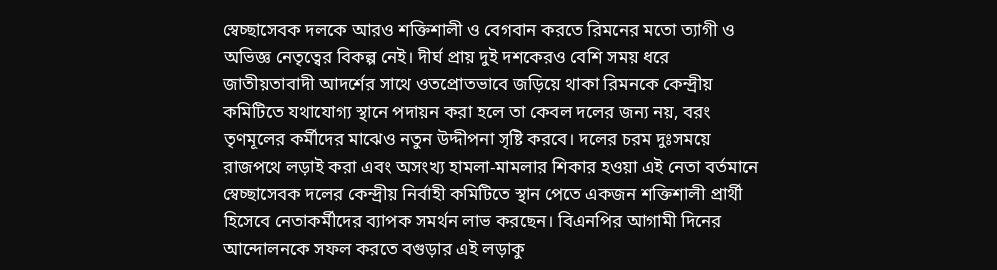স্বেচ্ছাসেবক দলকে আরও শক্তিশালী ও বেগবান করতে রিমনের মতো ত্যাগী ও অভিজ্ঞ নেতৃত্বের বিকল্প নেই। দীর্ঘ প্রায় দুই দশকেরও বেশি সময় ধরে জাতীয়তাবাদী আদর্শের সাথে ওতপ্রোতভাবে জড়িয়ে থাকা রিমনকে কেন্দ্রীয় কমিটিতে যথাযোগ্য স্থানে পদায়ন করা হলে তা কেবল দলের জন্য নয়, বরং তৃণমূলের কর্মীদের মাঝেও নতুন উদ্দীপনা সৃষ্টি করবে। দলের চরম দুঃসময়ে রাজপথে লড়াই করা এবং অসংখ্য হামলা-মামলার শিকার হওয়া এই নেতা বর্তমানে স্বেচ্ছাসেবক দলের কেন্দ্রীয় নির্বাহী কমিটিতে স্থান পেতে একজন শক্তিশালী প্রার্থী হিসেবে নেতাকর্মীদের ব্যাপক সমর্থন লাভ করছেন। বিএনপির আগামী দিনের আন্দোলনকে সফল করতে বগুড়ার এই লড়াকু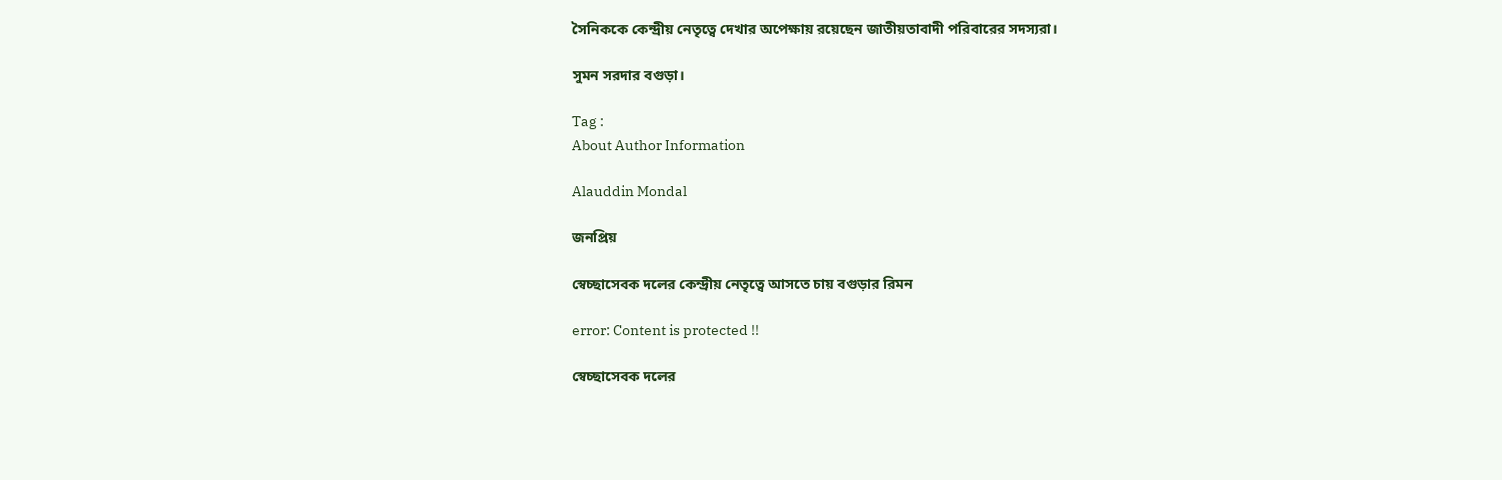সৈনিককে কেন্দ্রীয় নেতৃত্বে দেখার অপেক্ষায় রয়েছেন জাতীয়তাবাদী পরিবারের সদস্যরা।

সুমন সরদার বগুড়া।

Tag :
About Author Information

Alauddin Mondal

জনপ্রিয়

স্বেচ্ছাসেবক দলের কেন্দ্রীয় নেতৃত্বে আসতে চায় বগুড়ার রিমন

error: Content is protected !!

স্বেচ্ছাসেবক দলের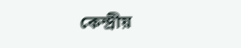কেন্দ্রীয়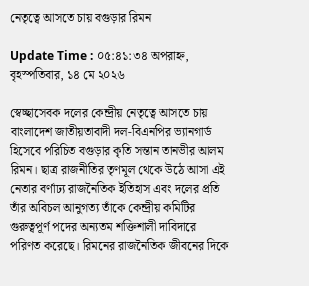নেতৃত্বে আসতে চায় বগুড়ার রিমন

Update Time : ০৫:৪১:৩৪ অপরাহ্ন, বৃহস্পতিবার, ১৪ মে ২০২৬

স্বেচ্ছাসেবক দলের কেন্দ্রীয় নেতৃত্বে আসতে চায় বাংলাদেশ জাতীয়তাবাদী দল-বিএনপির ভ্যানগার্ড হিসেবে পরিচিত বগুড়ার কৃতি সন্তান তানভীর আলম রিমন। ছাত্র রাজনীতির তৃণমূল থেকে উঠে আসা এই নেতার বর্ণাঢ্য রাজনৈতিক ইতিহাস এবং দলের প্রতি তাঁর অবিচল আনুগত্য তাঁকে কেন্দ্রীয় কমিটির গুরুত্বপূর্ণ পদের অন্যতম শক্তিশালী দাবিদারে পরিণত করেছে। রিমনের রাজনৈতিক জীবনের দিকে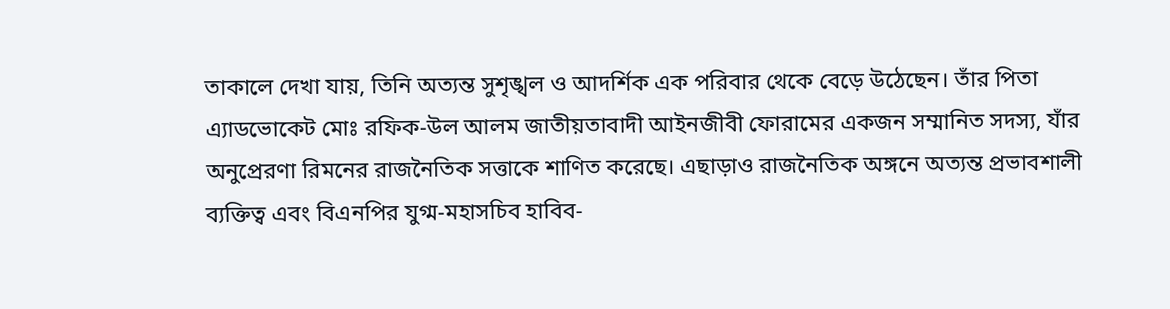তাকালে দেখা যায়, তিনি অত্যন্ত সুশৃঙ্খল ও আদর্শিক এক পরিবার থেকে বেড়ে উঠেছেন। তাঁর পিতা এ্যাডভোকেট মোঃ রফিক-উল আলম জাতীয়তাবাদী আইনজীবী ফোরামের একজন সম্মানিত সদস্য, যাঁর অনুপ্রেরণা রিমনের রাজনৈতিক সত্তাকে শাণিত করেছে। এছাড়াও রাজনৈতিক অঙ্গনে অত্যন্ত প্রভাবশালী ব্যক্তিত্ব এবং বিএনপির যুগ্ম-মহাসচিব হাবিব-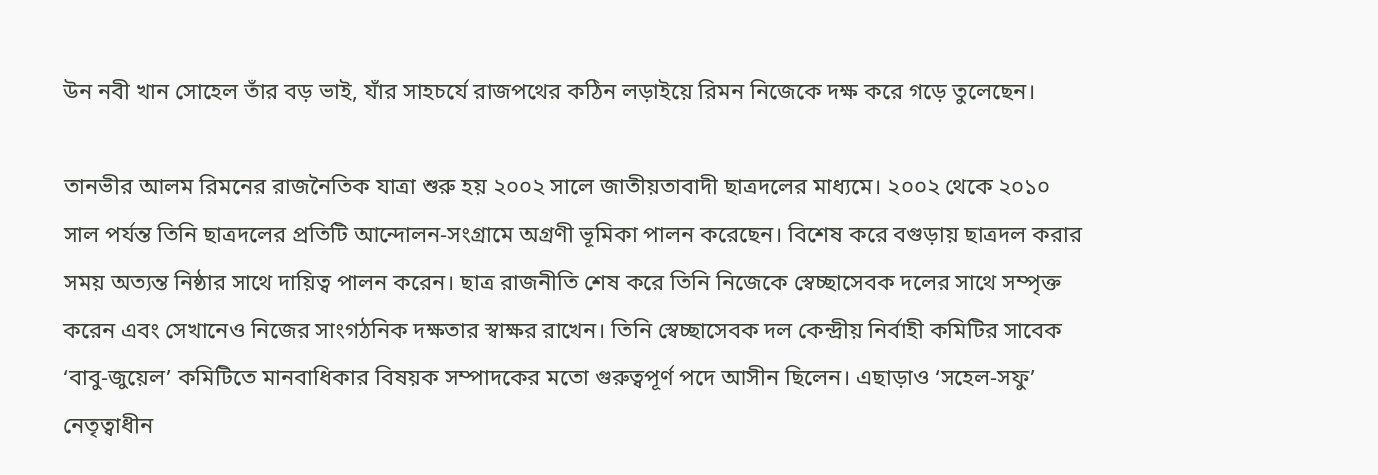উন নবী খান সোহেল তাঁর বড় ভাই, যাঁর সাহচর্যে রাজপথের কঠিন লড়াইয়ে রিমন নিজেকে দক্ষ করে গড়ে তুলেছেন।

তানভীর আলম রিমনের রাজনৈতিক যাত্রা শুরু হয় ২০০২ সালে জাতীয়তাবাদী ছাত্রদলের মাধ্যমে। ২০০২ থেকে ২০১০ সাল পর্যন্ত তিনি ছাত্রদলের প্রতিটি আন্দোলন-সংগ্রামে অগ্রণী ভূমিকা পালন করেছেন। বিশেষ করে বগুড়ায় ছাত্রদল করার সময় অত্যন্ত নিষ্ঠার সাথে দায়িত্ব পালন করেন। ছাত্র রাজনীতি শেষ করে তিনি নিজেকে স্বেচ্ছাসেবক দলের সাথে সম্পৃক্ত করেন এবং সেখানেও নিজের সাংগঠনিক দক্ষতার স্বাক্ষর রাখেন। তিনি স্বেচ্ছাসেবক দল কেন্দ্রীয় নির্বাহী কমিটির সাবেক ‘বাবু-জুয়েল’ কমিটিতে মানবাধিকার বিষয়ক সম্পাদকের মতো গুরুত্বপূর্ণ পদে আসীন ছিলেন। এছাড়াও ‘সহেল-সফু’ নেতৃত্বাধীন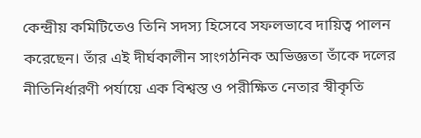কেন্দ্রীয় কমিটিতেও তিনি সদস্য হিসেবে সফলভাবে দায়িত্ব পালন করেছেন। তাঁর এই দীর্ঘকালীন সাংগঠনিক অভিজ্ঞতা তাঁকে দলের নীতিনির্ধারণী পর্যায়ে এক বিশ্বস্ত ও পরীক্ষিত নেতার স্বীকৃতি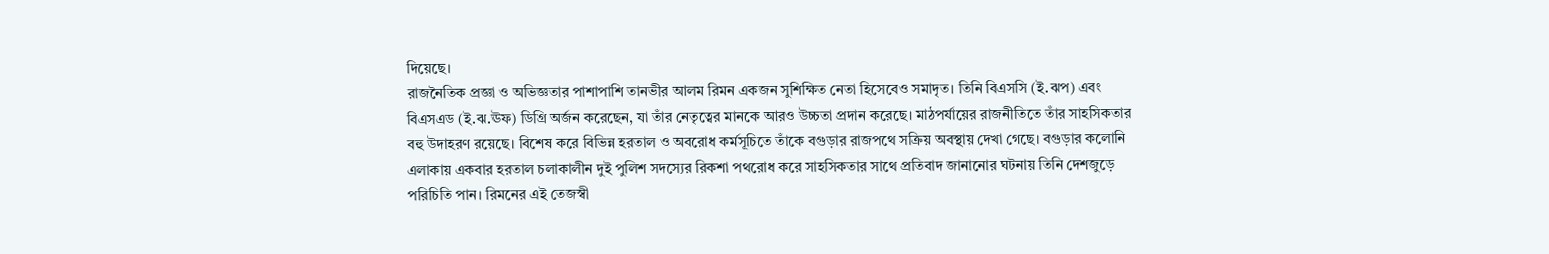দিয়েছে।
রাজনৈতিক প্রজ্ঞা ও অভিজ্ঞতার পাশাপাশি তানভীর আলম রিমন একজন সুশিক্ষিত নেতা হিসেবেও সমাদৃত। তিনি বিএসসি (ই.ঝপ) এবং বিএসএড (ই.ঝ.ঊফ) ডিগ্রি অর্জন করেছেন, যা তাঁর নেতৃত্বের মানকে আরও উচ্চতা প্রদান করেছে। মাঠপর্যায়ের রাজনীতিতে তাঁর সাহসিকতার বহু উদাহরণ রয়েছে। বিশেষ করে বিভিন্ন হরতাল ও অবরোধ কর্মসূচিতে তাঁকে বগুড়ার রাজপথে সক্রিয় অবস্থায় দেখা গেছে। বগুড়ার কলোনি এলাকায় একবার হরতাল চলাকালীন দুই পুলিশ সদস্যের রিকশা পথরোধ করে সাহসিকতার সাথে প্রতিবাদ জানানোর ঘটনায় তিনি দেশজুড়ে পরিচিতি পান। রিমনের এই তেজস্বী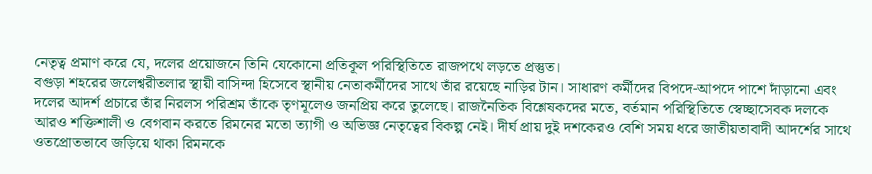নেতৃত্ব প্রমাণ করে যে, দলের প্রয়োজনে তিনি যেকোনো প্রতিকূল পরিস্থিতিতে রাজপথে লড়তে প্রস্তুত।
বগুড়া শহরের জলেশ্বরীতলার স্থায়ী বাসিন্দা হিসেবে স্থানীয় নেতাকর্মীদের সাথে তাঁর রয়েছে নাড়ির টান। সাধারণ কর্মীদের বিপদে-আপদে পাশে দাঁড়ানো এবং দলের আদর্শ প্রচারে তাঁর নিরলস পরিশ্রম তাঁকে তৃণমূলেও জনপ্রিয় করে তুলেছে। রাজনৈতিক বিশ্লেষকদের মতে, বর্তমান পরিস্থিতিতে স্বেচ্ছাসেবক দলকে আরও শক্তিশালী ও বেগবান করতে রিমনের মতো ত্যাগী ও অভিজ্ঞ নেতৃত্বের বিকল্প নেই। দীর্ঘ প্রায় দুই দশকেরও বেশি সময় ধরে জাতীয়তাবাদী আদর্শের সাথে ওতপ্রোতভাবে জড়িয়ে থাকা রিমনকে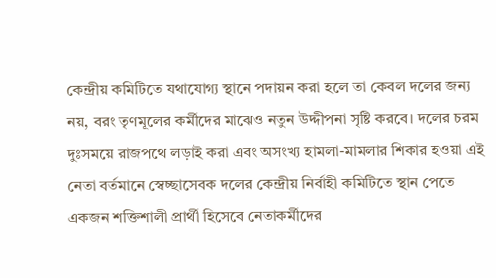কেন্দ্রীয় কমিটিতে যথাযোগ্য স্থানে পদায়ন করা হলে তা কেবল দলের জন্য নয়, বরং তৃণমূলের কর্মীদের মাঝেও নতুন উদ্দীপনা সৃষ্টি করবে। দলের চরম দুঃসময়ে রাজপথে লড়াই করা এবং অসংখ্য হামলা-মামলার শিকার হওয়া এই নেতা বর্তমানে স্বেচ্ছাসেবক দলের কেন্দ্রীয় নির্বাহী কমিটিতে স্থান পেতে একজন শক্তিশালী প্রার্থী হিসেবে নেতাকর্মীদের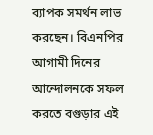ব্যাপক সমর্থন লাভ করছেন। বিএনপির আগামী দিনের আন্দোলনকে সফল করতে বগুড়ার এই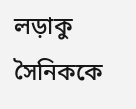লড়াকু সৈনিককে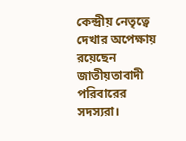কেন্দ্রীয় নেতৃত্বে দেখার অপেক্ষায় রয়েছেন জাতীয়তাবাদী পরিবারের সদস্যরা।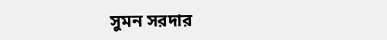সুমন সরদার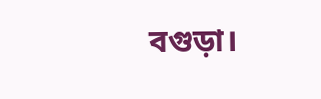বগুড়া।